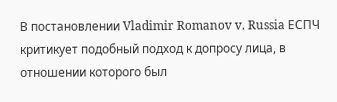В постановлении Vladimir Romanov v. Russia ЕСПЧ критикует подобный подход к допросу лица, в отношении которого был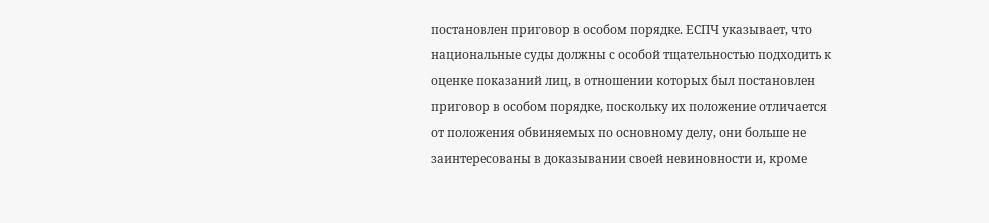постановлен приговор в особом порядке. ЕСПЧ указывает, что национальные суды должны с особой тщательностью подходить к оценке показаний лиц, в отношении которых был постановлен приговор в особом порядке, поскольку их положение отличается от положения обвиняемых по основному делу, они больше не заинтересованы в доказывании своей невиновности и, кроме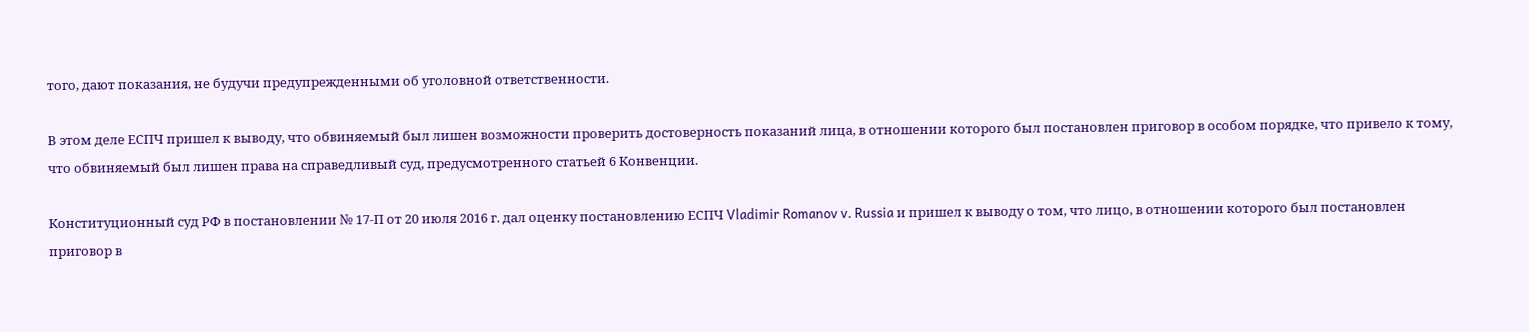того, дают показания, не будучи предупрежденными об уголовной ответственности.

В этом деле ЕСПЧ пришел к выводу, что обвиняемый был лишен возможности проверить достоверность показаний лица, в отношении которого был постановлен приговор в особом порядке, что привело к тому, что обвиняемый был лишен права на справедливый суд, предусмотренного статьей 6 Конвенции.

Конституционный суд РФ в постановлении № 17-П от 20 июля 2016 г. дал оценку постановлению ЕСПЧ Vladimir Romanov v. Russia и пришел к выводу о том, что лицо, в отношении которого был постановлен приговор в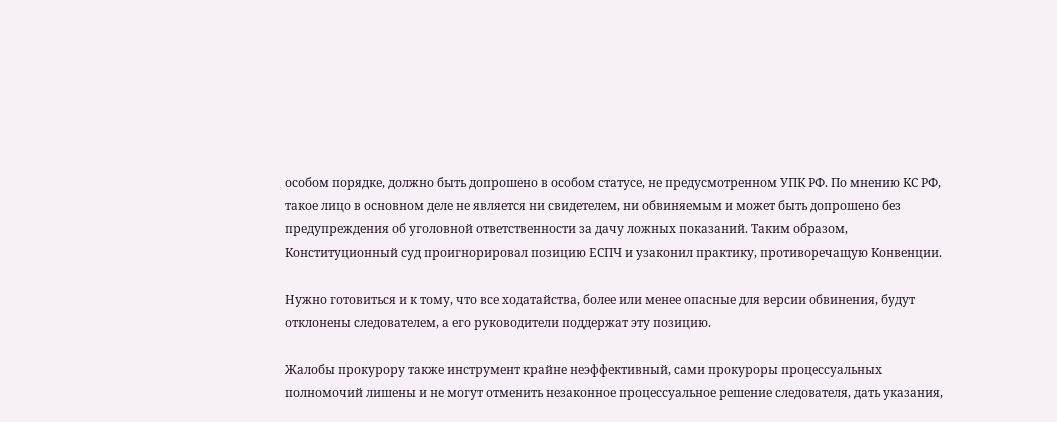особом порядке, должно быть допрошено в особом статусе, не предусмотренном УПК РФ. По мнению КС РФ, такое лицо в основном деле не является ни свидетелем, ни обвиняемым и может быть допрошено без предупреждения об уголовной ответственности за дачу ложных показаний. Таким образом, Конституционный суд проигнорировал позицию ЕСПЧ и узаконил практику, противоречащую Конвенции.

Нужно готовиться и к тому, что все ходатайства, более или менее опасные для версии обвинения, будут отклонены следователем, а его руководители поддержат эту позицию.

Жалобы прокурору также инструмент крайне неэффективный, сами прокуроры процессуальных полномочий лишены и не могут отменить незаконное процессуальное решение следователя, дать указания,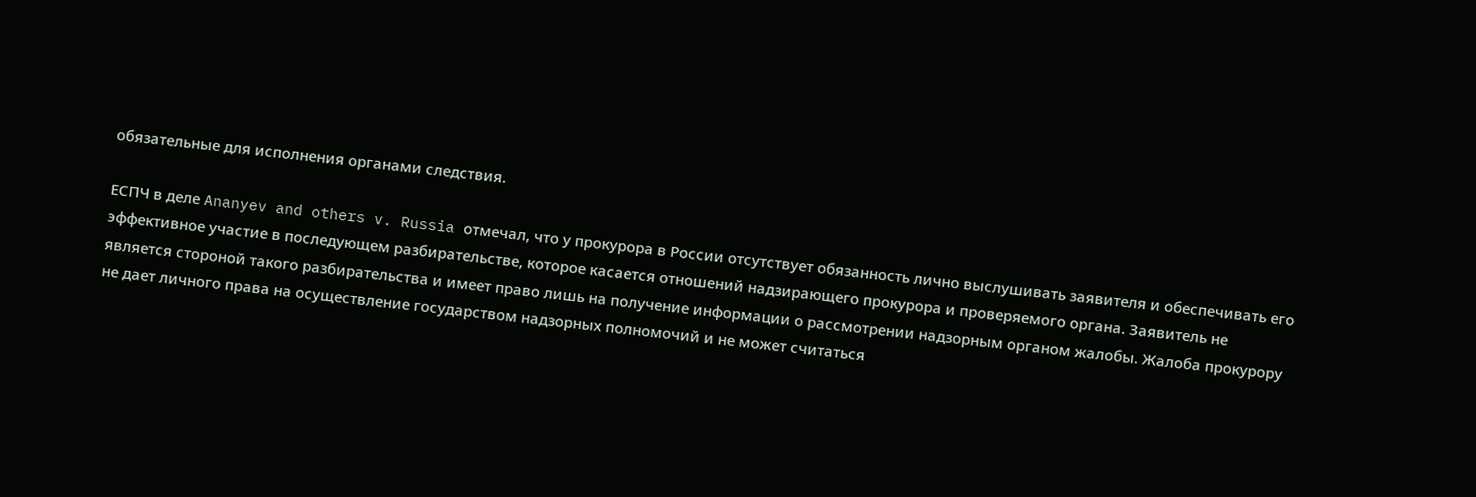обязательные для исполнения органами следствия.

ЕСПЧ в деле Ananyev and others v. Russia отмечал, что у прокурора в России отсутствует обязанность лично выслушивать заявителя и обеспечивать его эффективное участие в последующем разбирательстве, которое касается отношений надзирающего прокурора и проверяемого органа. Заявитель не является стороной такого разбирательства и имеет право лишь на получение информации о рассмотрении надзорным органом жалобы. Жалоба прокурору не дает личного права на осуществление государством надзорных полномочий и не может считаться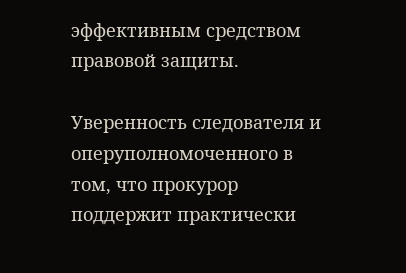эффективным средством правовой защиты.

Уверенность следователя и оперуполномоченного в том, что прокурор поддержит практически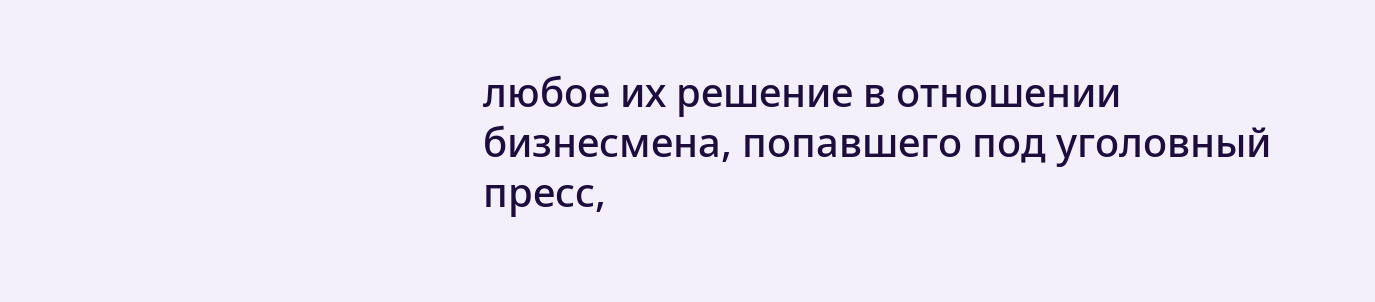любое их решение в отношении бизнесмена, попавшего под уголовный пресс,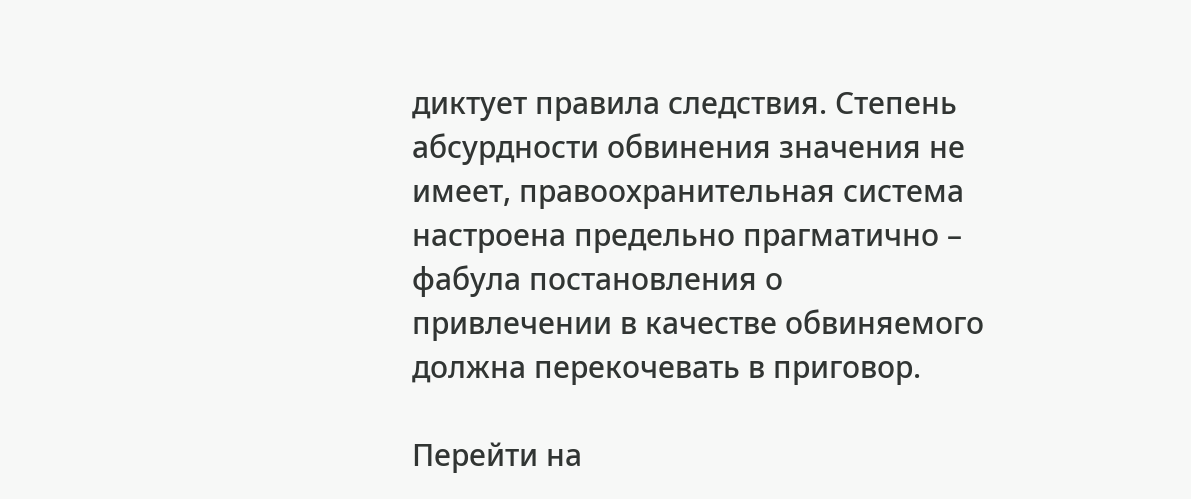диктует правила следствия. Степень абсурдности обвинения значения не имеет, правоохранительная система настроена предельно прагматично – фабула постановления о привлечении в качестве обвиняемого должна перекочевать в приговор.

Перейти на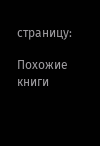страницу:

Похожие книги